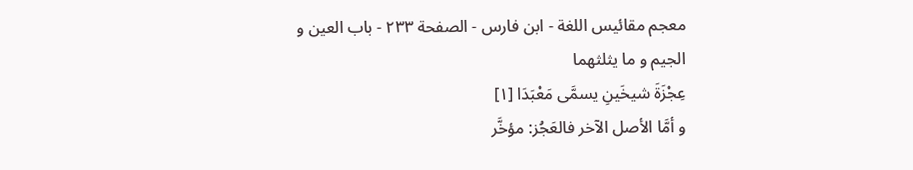معجم مقائيس اللغة - ابن فارس - الصفحة ٢٣٣ - باب العين و الجيم و ما يثلثهما
عِجْزَةَ شيخَينِ يسمَّى مَعْبَدَا [١]
و أمَّا الأصل الآخر فالعَجُز: مؤخَّر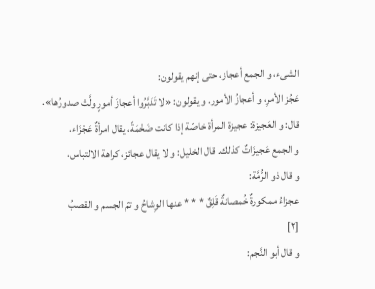الشىء، و الجمع أعجاز، حتى إنهم يقولون:
عَجُز الأمرِ، و أعجازُ الأمور. و يقولون: «لا تَدَبَّرُوا أعجازَ أمورٍ ولَّتْ صدورُها».
قال: و العَجيزة: عجيزة المرأة خاصّة إذا كانت ضَخْمَةً، يقال امرأةٌ عَجْزَاء.
و الجمع عَجيزَاتٌ كذلك. قال الخليل: و لا يقال عجائز، كراهة الالتباس.
و قال ذو الرُّمَّة:
عجزاءُ ممكورةٌ خُمصانةٌ قَلِقٌ * * * عنها الوِشاحُ و تمّ الجسم و القصبُ
[٢]
و قال أبو النَّجم: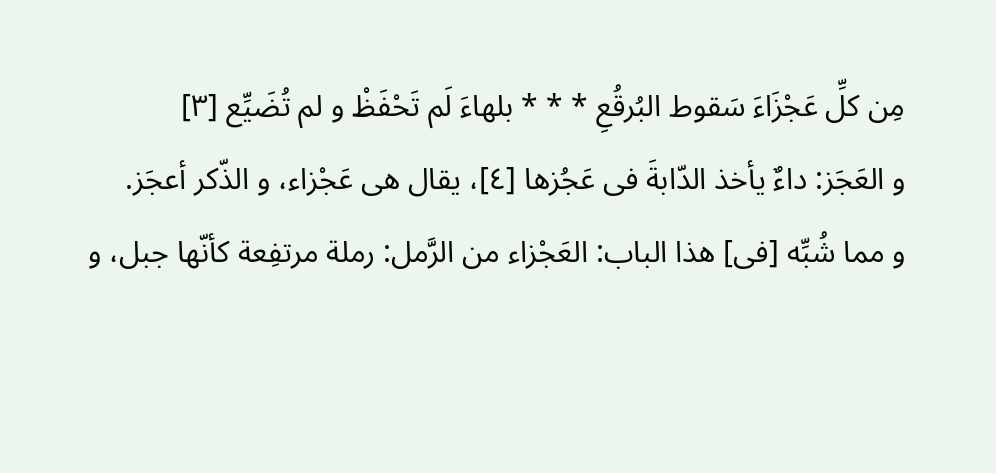مِن كلِّ عَجْزَاءَ سَقوط البُرقُعِ * * * بلهاءَ لَم تَحْفَظْ و لم تُضَيِّع [٣]
و العَجَز: داءٌ يأخذ الدّابةَ فى عَجُزها [٤]، يقال هى عَجْزاء، و الذّكر أعجَز.
و مما شُبِّه [فى] هذا الباب: العَجْزاء من الرَّمل: رملة مرتفِعة كأنّها جبل، و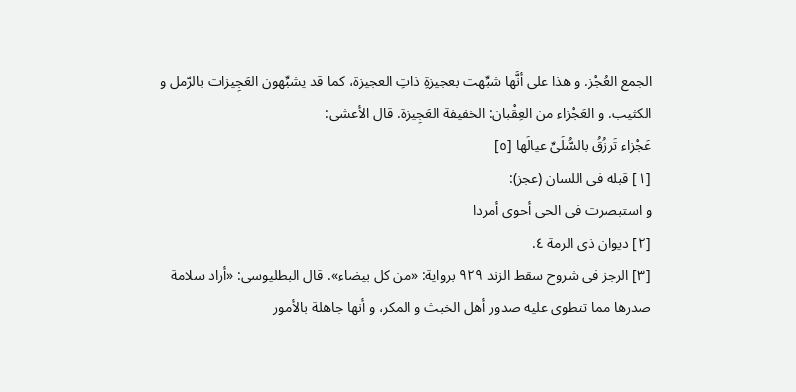الجمع العُجْز. و هذا على أنَّها شبِّهت بعجيزةِ ذاتِ العجيزة، كما قد يشبِّهون العَجِيزات بالرّمل و الكثيب. و العَجْزاء من العِقْبان: الخفيفة العَجِيزة. قال الأعشى:
عَجْزاء تَرزُقُ بالسُّلَىِّ عيالَها [٥]
[١] قبله فى اللسان (عجز):
و استبصرت فى الحى أحوى أمردا
[٢] ديوان ذى الرمة ٤.
[٣] الرجز فى شروح سقط الزند ٩٢٩ برواية: «من كل بيضاء». قال البطليوسى: «أراد سلامة صدرها مما تنطوى عليه صدور أهل الخبث و المكر، و أنها جاهلة بالأمور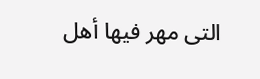التى مهر فيها أهل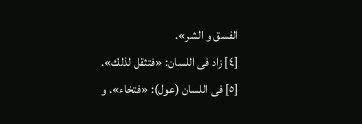الفسق و الشر».
[٤] زاد فى اللسان: «فتثقل لذلك».
[٥] فى اللسان (عول): «فتخاء». و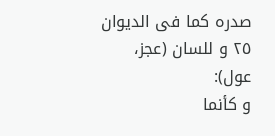صدره كما فى الديوان ٢٥ و للسان (عجز، عول):
و كأنما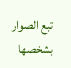تبع الصوار بشخصها